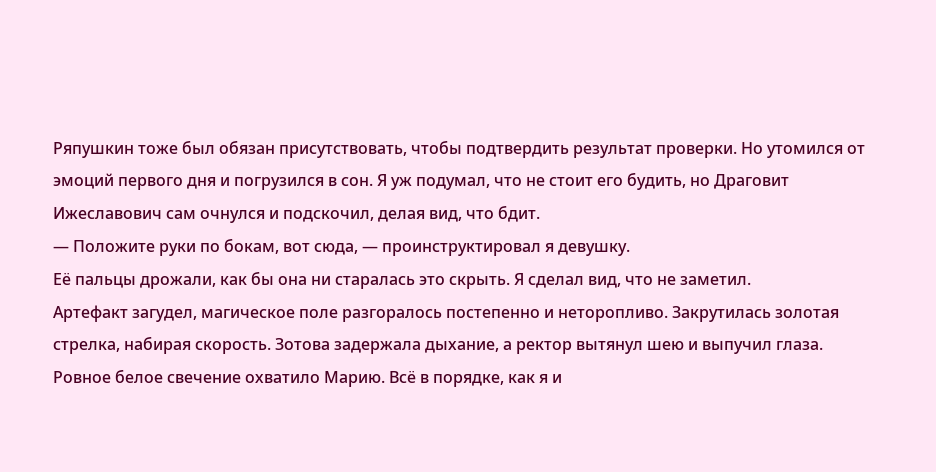Ряпушкин тоже был обязан присутствовать, чтобы подтвердить результат проверки. Но утомился от эмоций первого дня и погрузился в сон. Я уж подумал, что не стоит его будить, но Драговит Ижеславович сам очнулся и подскочил, делая вид, что бдит.
— Положите руки по бокам, вот сюда, — проинструктировал я девушку.
Её пальцы дрожали, как бы она ни старалась это скрыть. Я сделал вид, что не заметил.
Артефакт загудел, магическое поле разгоралось постепенно и неторопливо. Закрутилась золотая стрелка, набирая скорость. Зотова задержала дыхание, а ректор вытянул шею и выпучил глаза.
Ровное белое свечение охватило Марию. Всё в порядке, как я и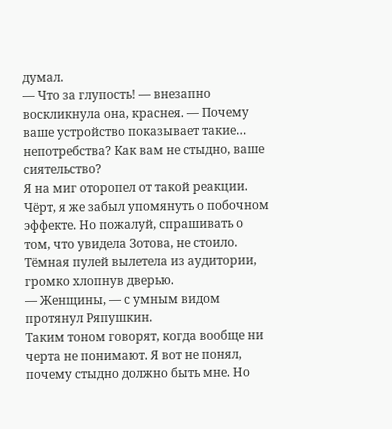думал.
— Что за глупость! — внезапно воскликнула она, краснея. — Почему ваше устройство показывает такие… непотребства? Как вам не стыдно, ваше сиятельство?
Я на миг оторопел от такой реакции. Чёрт, я же забыл упомянуть о побочном эффекте. Но пожалуй, спрашивать о том, что увидела Зотова, не стоило.
Тёмная пулей вылетела из аудитории, громко хлопнув дверью.
— Женщины, — с умным видом протянул Ряпушкин.
Таким тоном говорят, когда вообще ни черта не понимают. Я вот не понял, почему стыдно должно быть мне. Но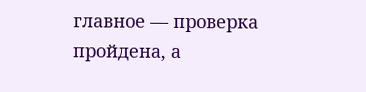главное — проверка пройдена, а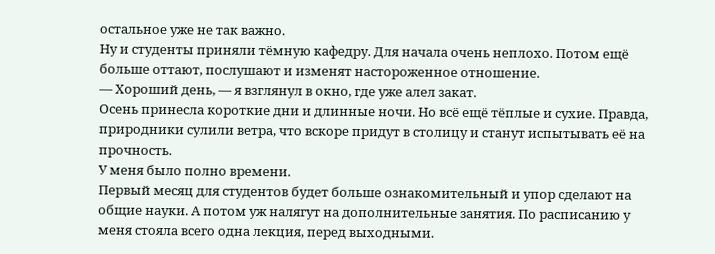остальное уже не так важно.
Ну и студенты приняли тёмную кафедру. Для начала очень неплохо. Потом ещё больше оттают, послушают и изменят настороженное отношение.
— Хороший день, — я взглянул в окно, где уже алел закат.
Осень принесла короткие дни и длинные ночи. Но всё ещё тёплые и сухие. Правда, природники сулили ветра, что вскоре придут в столицу и станут испытывать её на прочность.
У меня было полно времени.
Первый месяц для студентов будет больше ознакомительный и упор сделают на общие науки. А потом уж налягут на дополнительные занятия. По расписанию у меня стояла всего одна лекция, перед выходными.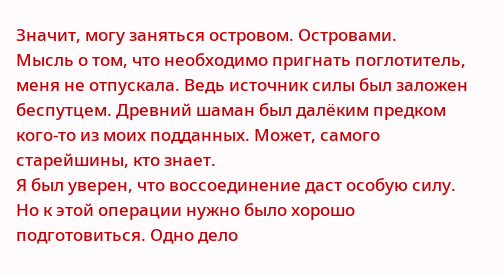Значит, могу заняться островом. Островами.
Мысль о том, что необходимо пригнать поглотитель, меня не отпускала. Ведь источник силы был заложен беспутцем. Древний шаман был далёким предком кого-то из моих подданных. Может, самого старейшины, кто знает.
Я был уверен, что воссоединение даст особую силу.
Но к этой операции нужно было хорошо подготовиться. Одно дело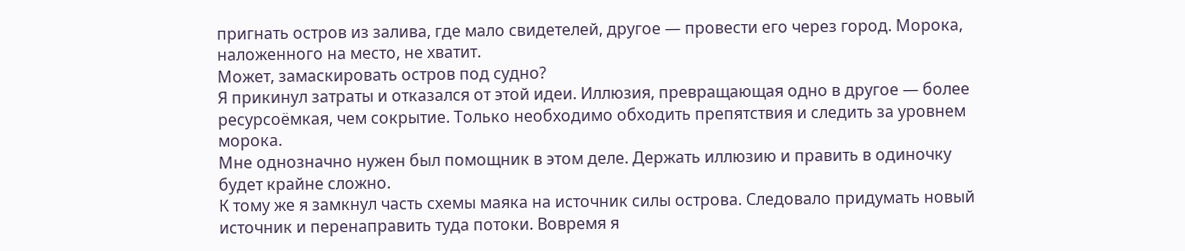пригнать остров из залива, где мало свидетелей, другое — провести его через город. Морока, наложенного на место, не хватит.
Может, замаскировать остров под судно?
Я прикинул затраты и отказался от этой идеи. Иллюзия, превращающая одно в другое — более ресурсоёмкая, чем сокрытие. Только необходимо обходить препятствия и следить за уровнем морока.
Мне однозначно нужен был помощник в этом деле. Держать иллюзию и править в одиночку будет крайне сложно.
К тому же я замкнул часть схемы маяка на источник силы острова. Следовало придумать новый источник и перенаправить туда потоки. Вовремя я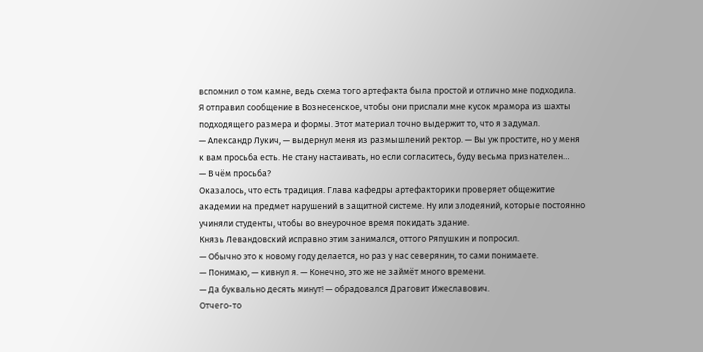вспомнил о том камне, ведь схема того артефакта была простой и отлично мне подходила.
Я отправил сообщение в Вознесенское, чтобы они прислали мне кусок мрамора из шахты подходящего размера и формы. Этот материал точно выдержит то, что я задумал.
— Александр Лукич, — выдернул меня из размышлений ректор. — Вы уж простите, но у меня к вам просьба есть. Не стану настаивать, но если согласитесь, буду весьма признателен…
— В чём просьба?
Оказалось, что есть традиция. Глава кафедры артефакторики проверяет общежитие академии на предмет нарушений в защитной системе. Ну или злодеяний, которые постоянно учиняли студенты, чтобы во внеурочное время покидать здание.
Князь Левандовский исправно этим занимался, оттого Ряпушкин и попросил.
— Обычно это к новому году делается, но раз у нас северянин, то сами понимаете.
— Понимаю, — кивнул я. — Конечно, это же не займёт много времени.
— Да буквально десять минут! — обрадовался Драговит Ижеславович.
Отчего-то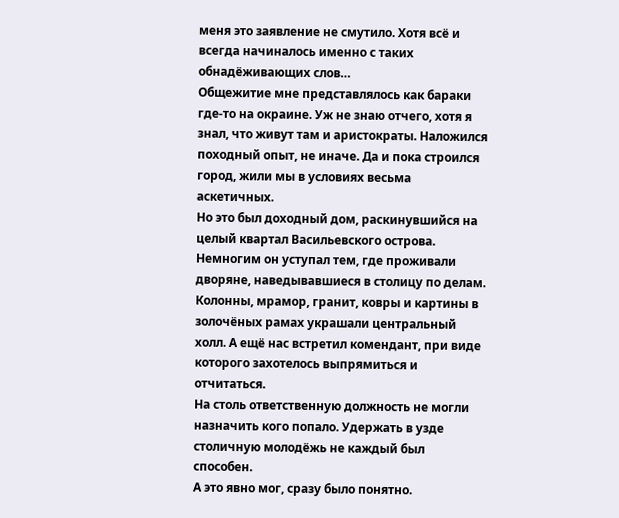меня это заявление не смутило. Хотя всё и всегда начиналось именно с таких обнадёживающих слов…
Общежитие мне представлялось как бараки где-то на окраине. Уж не знаю отчего, хотя я знал, что живут там и аристократы. Наложился походный опыт, не иначе. Да и пока строился город, жили мы в условиях весьма аскетичных.
Но это был доходный дом, раскинувшийся на целый квартал Васильевского острова. Немногим он уступал тем, где проживали дворяне, наведывавшиеся в столицу по делам.
Колонны, мрамор, гранит, ковры и картины в золочёных рамах украшали центральный холл. А ещё нас встретил комендант, при виде которого захотелось выпрямиться и отчитаться.
На столь ответственную должность не могли назначить кого попало. Удержать в узде столичную молодёжь не каждый был способен.
А это явно мог, сразу было понятно.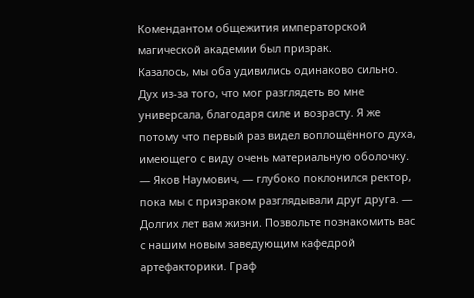Комендантом общежития императорской магической академии был призрак.
Казалось, мы оба удивились одинаково сильно. Дух из-за того, что мог разглядеть во мне универсала, благодаря силе и возрасту. Я же потому что первый раз видел воплощённого духа, имеющего с виду очень материальную оболочку.
— Яков Наумович, — глубоко поклонился ректор, пока мы с призраком разглядывали друг друга. — Долгих лет вам жизни. Позвольте познакомить вас с нашим новым заведующим кафедрой артефакторики. Граф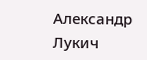Александр Лукич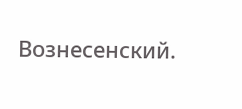Вознесенский.